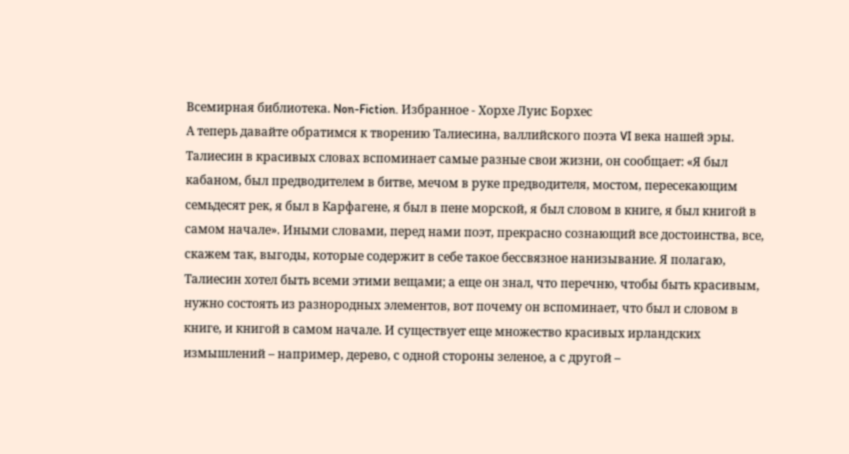Всемирная библиотека. Non-Fiction. Избранное - Хорхе Луис Борхес
А теперь давайте обратимся к творению Талиесина, валлийского поэта VI века нашей эры. Талиесин в красивых словах вспоминает самые разные свои жизни, он сообщает: «Я был кабаном, был предводителем в битве, мечом в руке предводителя, мостом, пересекающим семьдесят рек, я был в Карфагене, я был в пене морской, я был словом в книге, я был книгой в самом начале». Иными словами, перед нами поэт, прекрасно сознающий все достоинства, все, скажем так, выгоды, которые содержит в себе такое бессвязное нанизывание. Я полагаю, Талиесин хотел быть всеми этими вещами; а еще он знал, что перечню, чтобы быть красивым, нужно состоять из разнородных элементов, вот почему он вспоминает, что был и словом в книге, и книгой в самом начале. И существует еще множество красивых ирландских измышлений – например, дерево, с одной стороны зеленое, а с другой –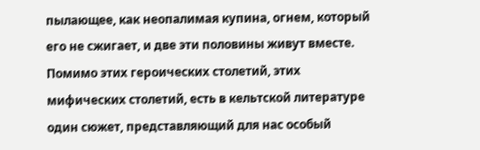пылающее, как неопалимая купина, огнем, который его не сжигает, и две эти половины живут вместе.
Помимо этих героических столетий, этих мифических столетий, есть в кельтской литературе один сюжет, представляющий для нас особый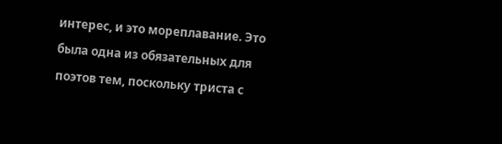интерес, и это мореплавание. Это была одна из обязательных для поэтов тем, поскольку триста с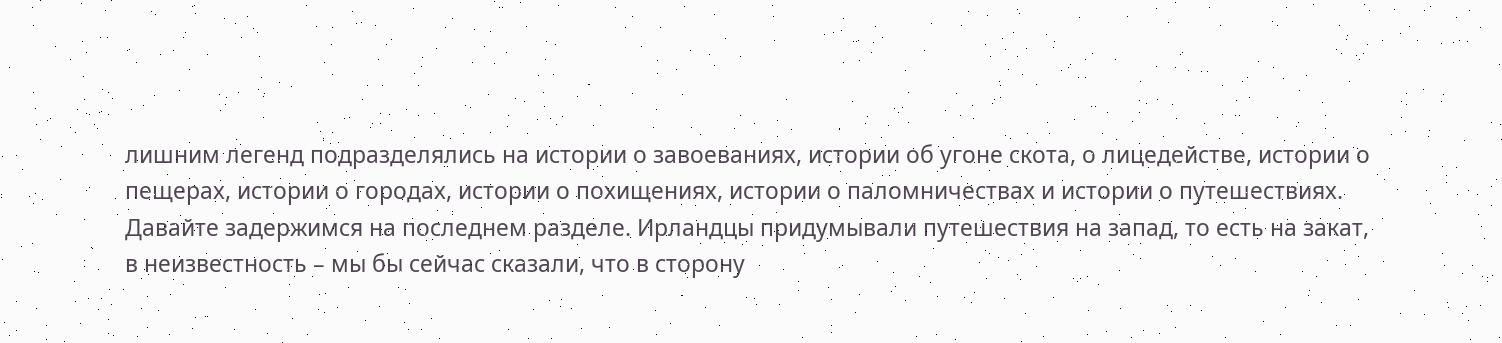лишним легенд подразделялись на истории о завоеваниях, истории об угоне скота, о лицедействе, истории о пещерах, истории о городах, истории о похищениях, истории о паломничествах и истории о путешествиях.
Давайте задержимся на последнем разделе. Ирландцы придумывали путешествия на запад, то есть на закат, в неизвестность – мы бы сейчас сказали, что в сторону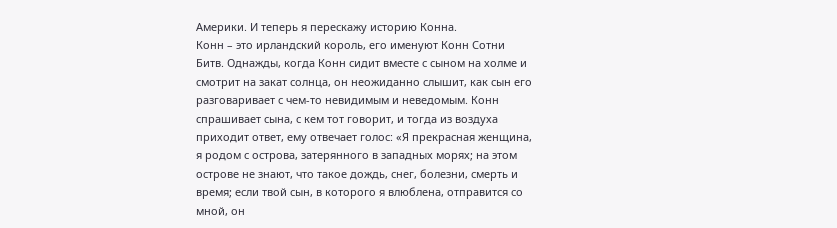Америки. И теперь я перескажу историю Конна.
Конн – это ирландский король, его именуют Конн Сотни Битв. Однажды, когда Конн сидит вместе с сыном на холме и смотрит на закат солнца, он неожиданно слышит, как сын его разговаривает с чем-то невидимым и неведомым. Конн спрашивает сына, с кем тот говорит, и тогда из воздуха приходит ответ, ему отвечает голос: «Я прекрасная женщина, я родом с острова, затерянного в западных морях; на этом острове не знают, что такое дождь, снег, болезни, смерть и время; если твой сын, в которого я влюблена, отправится со мной, он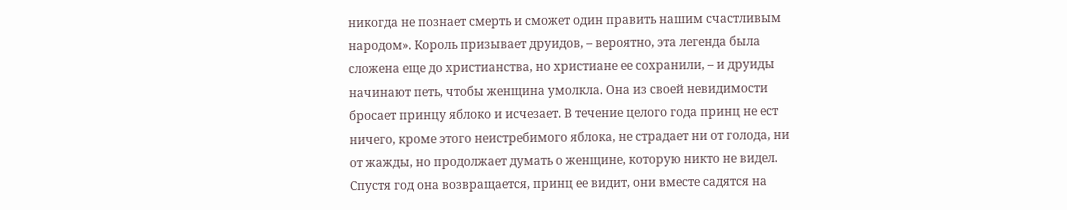никогда не познает смерть и сможет один править нашим счастливым народом». Король призывает друидов, – вероятно, эта легенда была сложена еще до христианства, но христиане ее сохранили, – и друиды начинают петь, чтобы женщина умолкла. Она из своей невидимости бросает принцу яблоко и исчезает. В течение целого года принц не ест ничего, кроме этого неистребимого яблока, не страдает ни от голода, ни от жажды, но продолжает думать о женщине, которую никто не видел. Спустя год она возвращается, принц ее видит, они вместе садятся на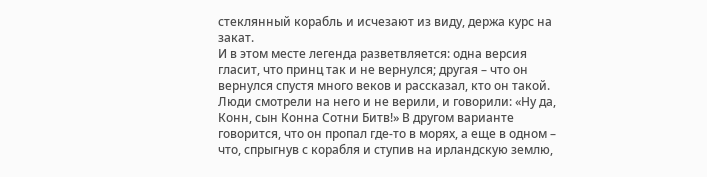стеклянный корабль и исчезают из виду, держа курс на закат.
И в этом месте легенда разветвляется: одна версия гласит, что принц так и не вернулся; другая – что он вернулся спустя много веков и рассказал, кто он такой. Люди смотрели на него и не верили, и говорили: «Ну да, Конн, сын Конна Сотни Битв!» В другом варианте говорится, что он пропал где-то в морях, а еще в одном – что, спрыгнув с корабля и ступив на ирландскую землю,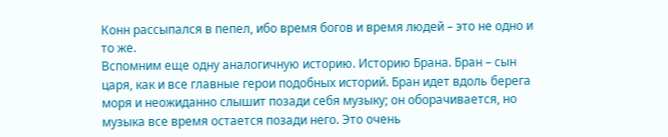Конн рассыпался в пепел, ибо время богов и время людей – это не одно и то же.
Вспомним еще одну аналогичную историю. Историю Брана. Бран – сын царя, как и все главные герои подобных историй. Бран идет вдоль берега моря и неожиданно слышит позади себя музыку; он оборачивается, но музыка все время остается позади него. Это очень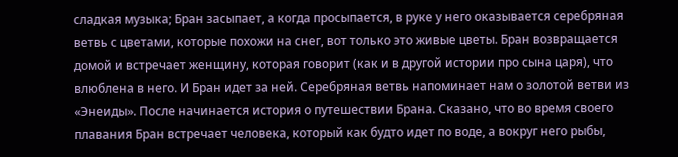сладкая музыка; Бран засыпает, а когда просыпается, в руке у него оказывается серебряная ветвь с цветами, которые похожи на снег, вот только это живые цветы. Бран возвращается домой и встречает женщину, которая говорит (как и в другой истории про сына царя), что влюблена в него. И Бран идет за ней. Серебряная ветвь напоминает нам о золотой ветви из «Энеиды». После начинается история о путешествии Брана. Сказано, что во время своего плавания Бран встречает человека, который как будто идет по воде, а вокруг него рыбы,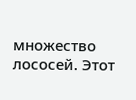множество лососей. Этот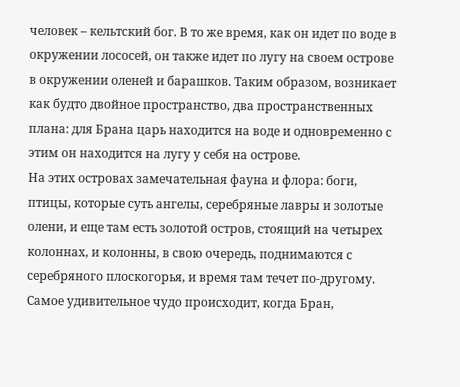человек – кельтский бог. В то же время, как он идет по воде в окружении лососей, он также идет по лугу на своем острове в окружении оленей и барашков. Таким образом, возникает как будто двойное пространство, два пространственных плана: для Брана царь находится на воде и одновременно с этим он находится на лугу у себя на острове.
На этих островах замечательная фауна и флора: боги, птицы, которые суть ангелы, серебряные лавры и золотые олени, и еще там есть золотой остров, стоящий на четырех колоннах, и колонны, в свою очередь, поднимаются с серебряного плоскогорья, и время там течет по-другому. Самое удивительное чудо происходит, когда Бран,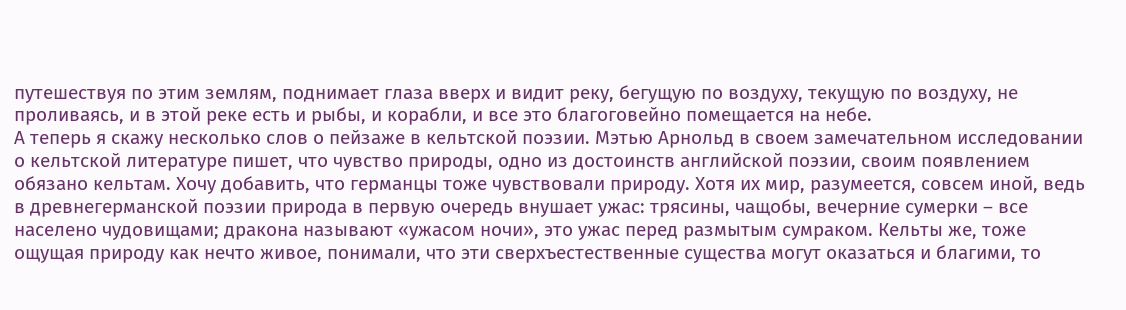путешествуя по этим землям, поднимает глаза вверх и видит реку, бегущую по воздуху, текущую по воздуху, не проливаясь, и в этой реке есть и рыбы, и корабли, и все это благоговейно помещается на небе.
А теперь я скажу несколько слов о пейзаже в кельтской поэзии. Мэтью Арнольд в своем замечательном исследовании о кельтской литературе пишет, что чувство природы, одно из достоинств английской поэзии, своим появлением обязано кельтам. Хочу добавить, что германцы тоже чувствовали природу. Хотя их мир, разумеется, совсем иной, ведь в древнегерманской поэзии природа в первую очередь внушает ужас: трясины, чащобы, вечерние сумерки – все населено чудовищами; дракона называют «ужасом ночи», это ужас перед размытым сумраком. Кельты же, тоже ощущая природу как нечто живое, понимали, что эти сверхъестественные существа могут оказаться и благими, то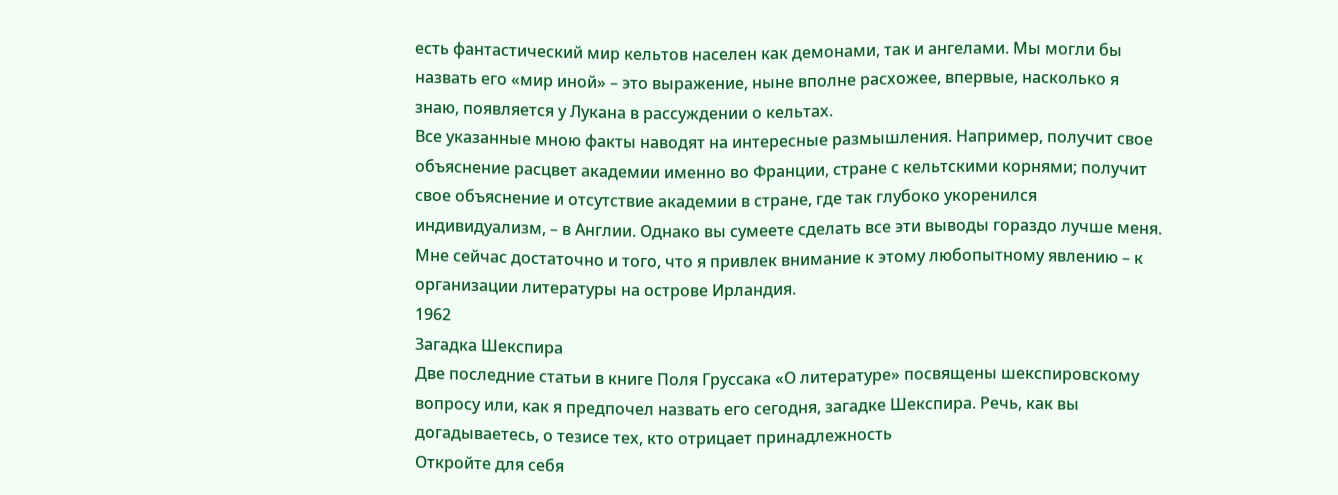есть фантастический мир кельтов населен как демонами, так и ангелами. Мы могли бы назвать его «мир иной» – это выражение, ныне вполне расхожее, впервые, насколько я знаю, появляется у Лукана в рассуждении о кельтах.
Все указанные мною факты наводят на интересные размышления. Например, получит свое объяснение расцвет академии именно во Франции, стране с кельтскими корнями; получит свое объяснение и отсутствие академии в стране, где так глубоко укоренился индивидуализм, – в Англии. Однако вы сумеете сделать все эти выводы гораздо лучше меня. Мне сейчас достаточно и того, что я привлек внимание к этому любопытному явлению – к организации литературы на острове Ирландия.
1962
Загадка Шекспира
Две последние статьи в книге Поля Груссака «О литературе» посвящены шекспировскому вопросу или, как я предпочел назвать его сегодня, загадке Шекспира. Речь, как вы догадываетесь, о тезисе тех, кто отрицает принадлежность
Откройте для себя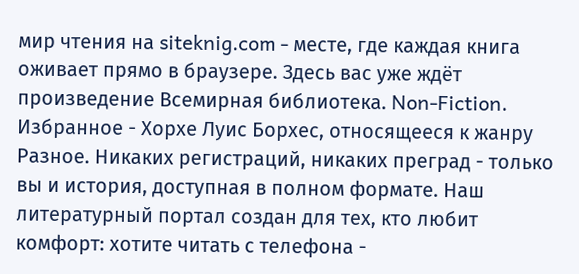мир чтения на siteknig.com - месте, где каждая книга оживает прямо в браузере. Здесь вас уже ждёт произведение Всемирная библиотека. Non-Fiction. Избранное - Хорхе Луис Борхес, относящееся к жанру Разное. Никаких регистраций, никаких преград - только вы и история, доступная в полном формате. Наш литературный портал создан для тех, кто любит комфорт: хотите читать с телефона -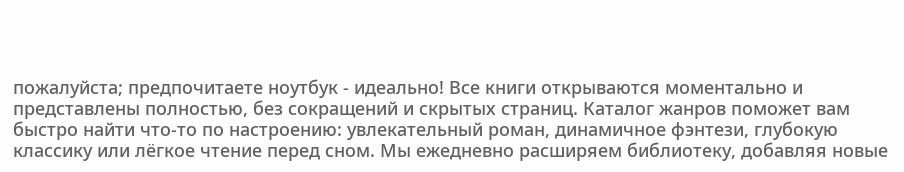пожалуйста; предпочитаете ноутбук - идеально! Все книги открываются моментально и представлены полностью, без сокращений и скрытых страниц. Каталог жанров поможет вам быстро найти что-то по настроению: увлекательный роман, динамичное фэнтези, глубокую классику или лёгкое чтение перед сном. Мы ежедневно расширяем библиотеку, добавляя новые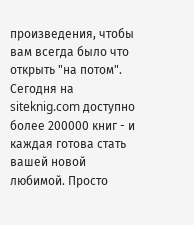произведения, чтобы вам всегда было что открыть "на потом". Сегодня на siteknig.com доступно более 200000 книг - и каждая готова стать вашей новой любимой. Просто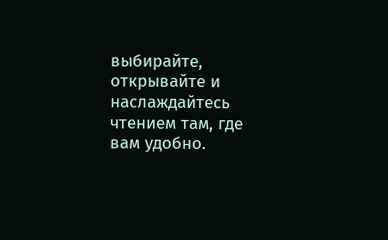выбирайте, открывайте и наслаждайтесь чтением там, где вам удобно.